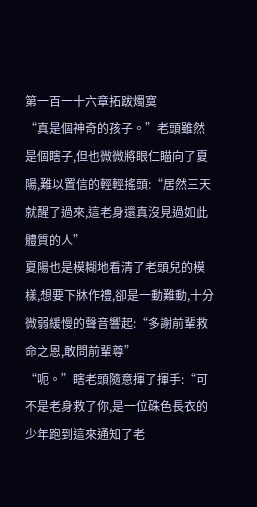第一百一十六章拓跋燭寞
“真是個神奇的孩子。”老頭雖然是個瞎子,但也微微將眼仁瞄向了夏陽,難以置信的輕輕搖頭:“居然三天就醒了過來,這老身還真沒見過如此體質的人”
夏陽也是模糊地看清了老頭兒的模樣,想要下牀作禮,卻是一動難動,十分微弱緩慢的聲音響起:“多謝前輩救命之恩,敢問前輩尊”
“呃。”瞎老頭隨意揮了揮手:“可不是老身救了你,是一位硃色長衣的少年跑到這來通知了老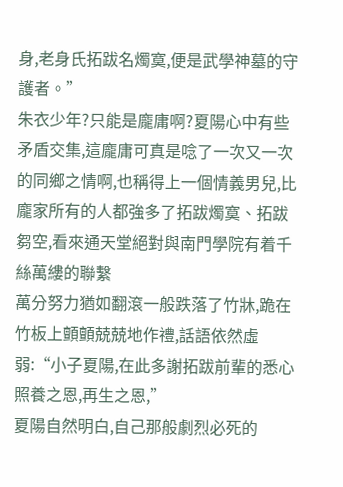身,老身氏拓跋名燭寞,便是武學神墓的守護者。”
朱衣少年?只能是龐庸啊?夏陽心中有些矛盾交集,這龐庸可真是唸了一次又一次的同鄉之情啊,也稱得上一個情義男兒,比龐家所有的人都強多了拓跋燭寞、拓跋芻空,看來通天堂絕對與南門學院有着千絲萬縷的聯繫
萬分努力猶如翻滾一般跌落了竹牀,跪在竹板上顫顫兢兢地作禮,話語依然虛弱:“小子夏陽,在此多謝拓跋前輩的悉心照養之恩,再生之恩,”
夏陽自然明白,自己那般劇烈必死的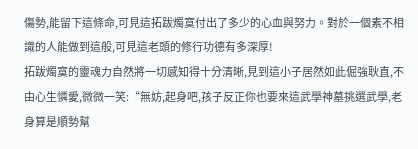傷勢,能留下這條命,可見這拓跋燭寞付出了多少的心血與努力。對於一個素不相識的人能做到這般,可見這老頭的修行功德有多深厚!
拓跋燭寞的靈魂力自然將一切感知得十分清晰,見到這小子居然如此倔強耿直,不由心生憐愛,微微一笑:“無妨,起身吧,孩子反正你也要來這武學神墓挑選武學,老身算是順勢幫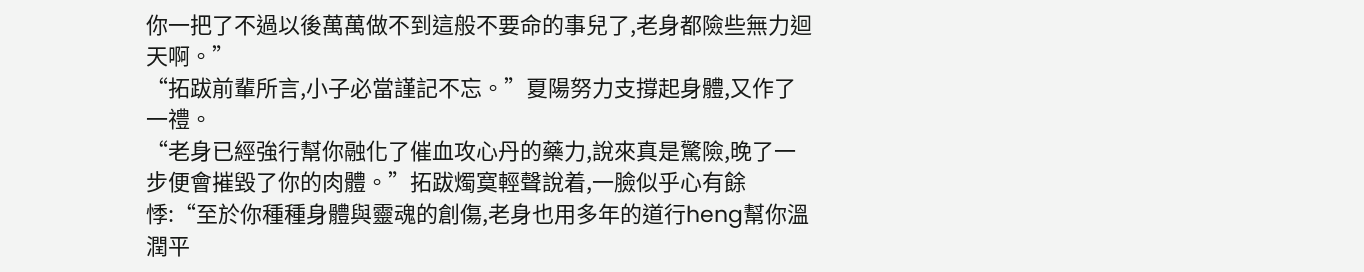你一把了不過以後萬萬做不到這般不要命的事兒了,老身都險些無力迴天啊。”
“拓跋前輩所言,小子必當謹記不忘。”夏陽努力支撐起身體,又作了一禮。
“老身已經強行幫你融化了催血攻心丹的藥力,說來真是驚險,晚了一步便會摧毀了你的肉體。”拓跋燭寞輕聲說着,一臉似乎心有餘悸:“至於你種種身體與靈魂的創傷,老身也用多年的道行heng幫你溫潤平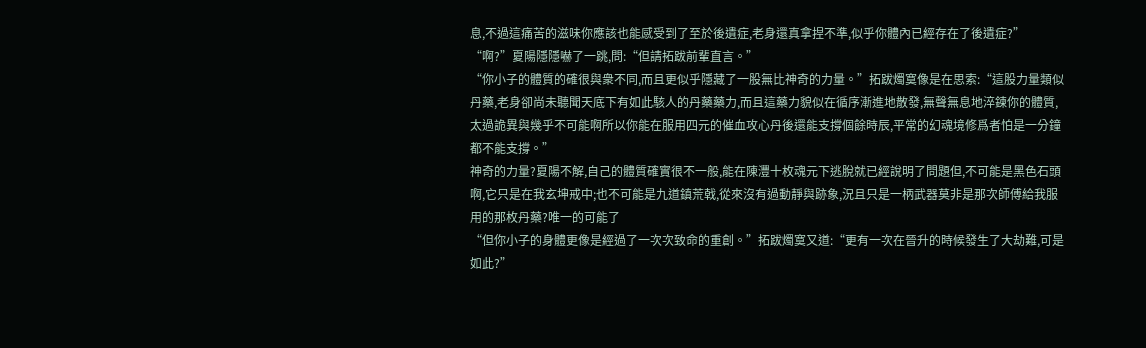息,不過這痛苦的滋味你應該也能感受到了至於後遺症,老身還真拿捏不準,似乎你體內已經存在了後遺症?”
“啊?”夏陽隱隱嚇了一跳,問:“但請拓跋前輩直言。”
“你小子的體質的確很與衆不同,而且更似乎隱藏了一股無比神奇的力量。”拓跋燭寞像是在思索:“這股力量類似丹藥,老身卻尚未聽聞天底下有如此駭人的丹藥藥力,而且這藥力貌似在循序漸進地散發,無聲無息地淬鍊你的體質,太過詭異與幾乎不可能啊所以你能在服用四元的催血攻心丹後還能支撐個餘時辰,平常的幻魂境修爲者怕是一分鐘都不能支撐。”
神奇的力量?夏陽不解,自己的體質確實很不一般,能在陳灃十枚魂元下逃脫就已經說明了問題但,不可能是黑色石頭啊,它只是在我玄坤戒中;也不可能是九道鎮荒戟,從來沒有過動靜與跡象,況且只是一柄武器莫非是那次師傅給我服用的那枚丹藥?唯一的可能了
“但你小子的身體更像是經過了一次次致命的重創。”拓跋燭寞又道:“更有一次在晉升的時候發生了大劫難,可是如此?”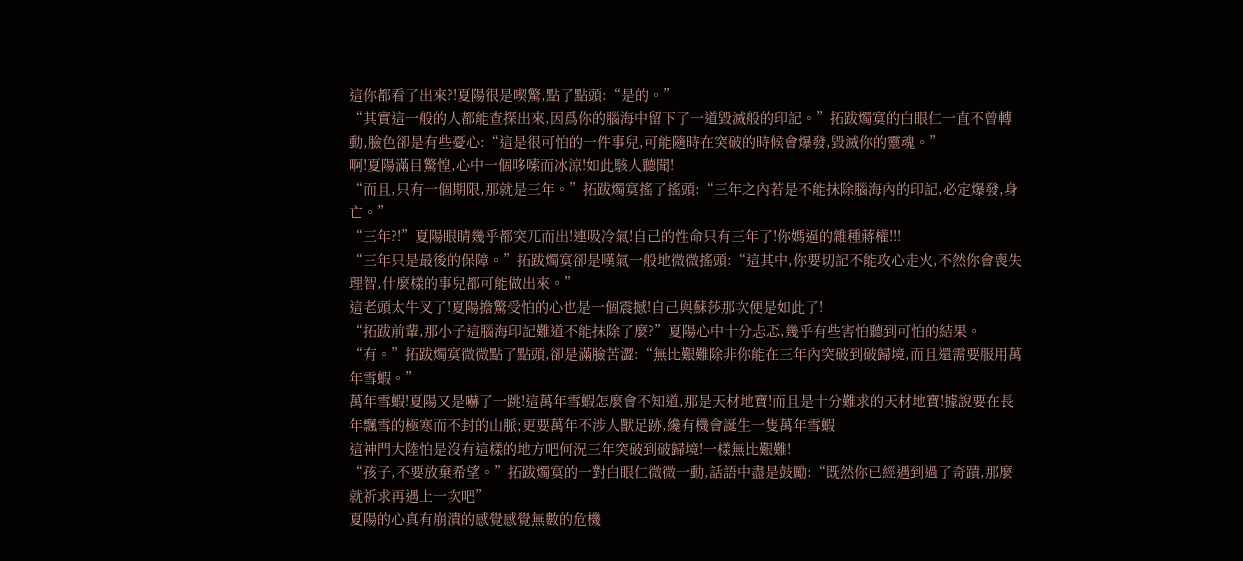這你都看了出來?!夏陽很是喫驚,點了點頭:“是的。”
“其實這一般的人都能查探出來,因爲你的腦海中留下了一道毀滅般的印記。”拓跋燭寞的白眼仁一直不曾轉動,臉色卻是有些憂心:“這是很可怕的一件事兒,可能隨時在突破的時候會爆發,毀滅你的靈魂。”
啊!夏陽滿目驚惶,心中一個哆嗦而冰涼!如此駭人聽聞!
“而且,只有一個期限,那就是三年。”拓跋燭寞搖了搖頭:“三年之內若是不能抹除腦海內的印記,必定爆發,身亡。”
“三年?!”夏陽眼睛幾乎都突兀而出!連吸冷氣!自己的性命只有三年了!你媽逼的雜種蔣權!!!
“三年只是最後的保障。”拓跋燭寞卻是嘆氣一般地微微搖頭:“這其中,你要切記不能攻心走火,不然你會喪失理智,什麼樣的事兒都可能做出來。”
這老頭太牛叉了!夏陽擔驚受怕的心也是一個震撼!自己與蘇莎那次便是如此了!
“拓跋前輩,那小子這腦海印記難道不能抹除了麼?”夏陽心中十分忐忑,幾乎有些害怕聽到可怕的結果。
“有。”拓跋燭寞微微點了點頭,卻是滿臉苦澀:“無比艱難除非你能在三年內突破到破歸境,而且還需要服用萬年雪蝦。”
萬年雪蝦!夏陽又是嚇了一跳!這萬年雪蝦怎麼會不知道,那是天材地寶!而且是十分難求的天材地寶!據說要在長年飄雪的極寒而不封的山脈;更要萬年不涉人獸足跡,纔有機會誕生一隻萬年雪蝦
這神門大陸怕是沒有這樣的地方吧何況三年突破到破歸境!一樣無比艱難!
“孩子,不要放棄希望。”拓跋燭寞的一對白眼仁微微一動,話語中盡是鼓勵:“既然你已經遇到過了奇蹟,那麼就祈求再遇上一次吧”
夏陽的心真有崩潰的感覺感覺無數的危機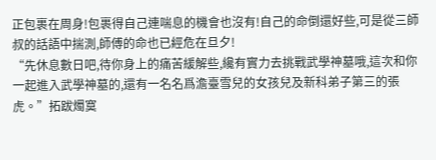正包裹在周身!包裹得自己連喘息的機會也沒有!自己的命倒還好些,可是從三師叔的話語中揣測,師傅的命也已經危在旦夕!
“先休息數日吧,待你身上的痛苦緩解些,纔有實力去挑戰武學神墓哦,這次和你一起進入武學神墓的,還有一名名爲澹臺雪兒的女孩兒及新科弟子第三的張虎。”拓跋燭寞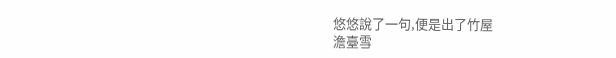悠悠說了一句,便是出了竹屋
澹臺雪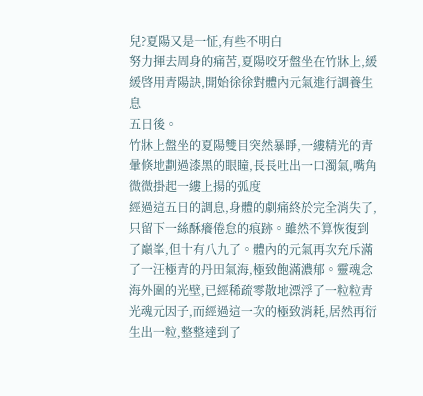兒?夏陽又是一怔,有些不明白
努力揮去周身的痛苦,夏陽咬牙盤坐在竹牀上,緩緩啓用青陽訣,開始徐徐對體內元氣進行調養生息
五日後。
竹牀上盤坐的夏陽雙目突然暴睜,一縷精光的青暈倏地劃過漆黑的眼瞳,長長吐出一口濁氣,嘴角微微掛起一縷上揚的弧度
經過這五日的調息,身體的劇痛終於完全消失了,只留下一絲酥癢倦怠的痕跡。雖然不算恢復到了巔峯,但十有八九了。體內的元氣再次充斥滿了一汪極青的丹田氣海,極致飽滿濃郁。靈魂念海外圍的光壁,已經稀疏零散地漂浮了一粒粒青光魂元因子,而經過這一次的極致消耗,居然再衍生出一粒,整整達到了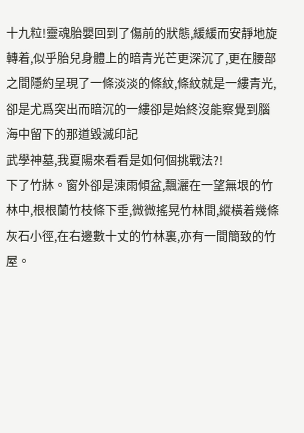十九粒!靈魂胎嬰回到了傷前的狀態,緩緩而安靜地旋轉着,似乎胎兒身體上的暗青光芒更深沉了,更在腰部之間隱約呈現了一條淡淡的條紋,條紋就是一縷青光,卻是尤爲突出而暗沉的一縷卻是始終沒能察覺到腦海中留下的那道毀滅印記
武學神墓,我夏陽來看看是如何個挑戰法?!
下了竹牀。窗外卻是涷雨傾盆,飄灑在一望無垠的竹林中,根根蘭竹枝條下垂,微微搖晃竹林間,縱橫着幾條灰石小徑,在右邊數十丈的竹林裏,亦有一間簡致的竹屋。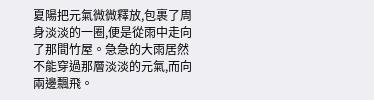夏陽把元氣微微釋放,包裹了周身淡淡的一圈,便是從雨中走向了那間竹屋。急急的大雨居然不能穿過那層淡淡的元氣,而向兩邊飄飛。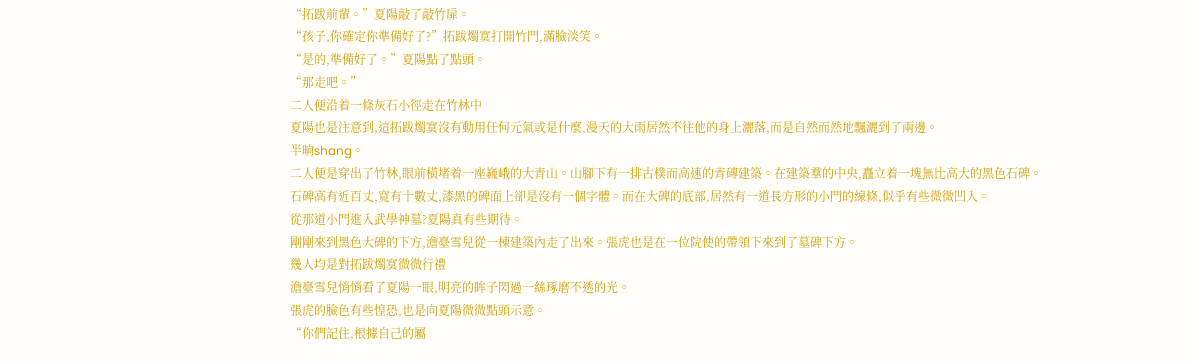“拓跋前輩。”夏陽敲了敲竹扉。
“孩子,你確定你準備好了?”拓跋燭寞打開竹門,滿臉淡笑。
“是的,準備好了。”夏陽點了點頭。
“那走吧。”
二人便沿着一條灰石小徑走在竹林中
夏陽也是注意到,這拓跋燭寞沒有動用任何元氣或是什麼,漫天的大雨居然不往他的身上灑落,而是自然而然地飄灑到了兩邊。
半晌shang。
二人便是穿出了竹林,眼前橫堵着一座巍峨的大青山。山腳下有一排古樸而高速的青磚建築。在建築羣的中央,矗立着一塊無比高大的黑色石碑。
石碑高有近百丈,寬有十數丈,漆黑的碑面上卻是沒有一個字體。而在大碑的底部,居然有一道長方形的小門的線條,似乎有些微微凹入。
從那道小門進入武學神墓?夏陽真有些期待。
剛剛來到黑色大碑的下方,澹臺雪兒從一棟建築內走了出來。張虎也是在一位院使的帶領下來到了墓碑下方。
幾人均是對拓跋燭寞微微行禮
澹臺雪兒悄悄看了夏陽一眼,明亮的眸子閃過一絲琢磨不透的光。
張虎的臉色有些惶恐,也是向夏陽微微點頭示意。
“你們記住,根據自己的屬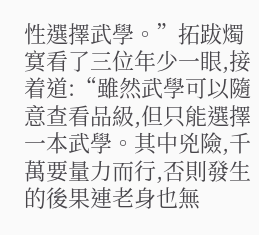性選擇武學。”拓跋燭寞看了三位年少一眼,接着道:“雖然武學可以隨意查看品級,但只能選擇一本武學。其中兇險,千萬要量力而行,否則發生的後果連老身也無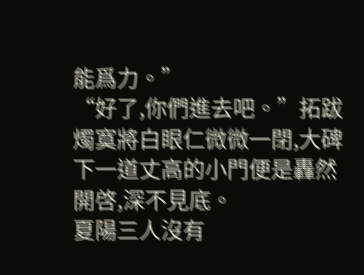能爲力。”
“好了,你們進去吧。”拓跋燭寞將白眼仁微微一閉,大碑下一道丈高的小門便是轟然開啓,深不見底。
夏陽三人沒有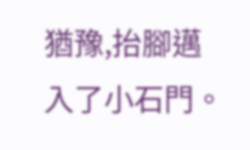猶豫,抬腳邁入了小石門。